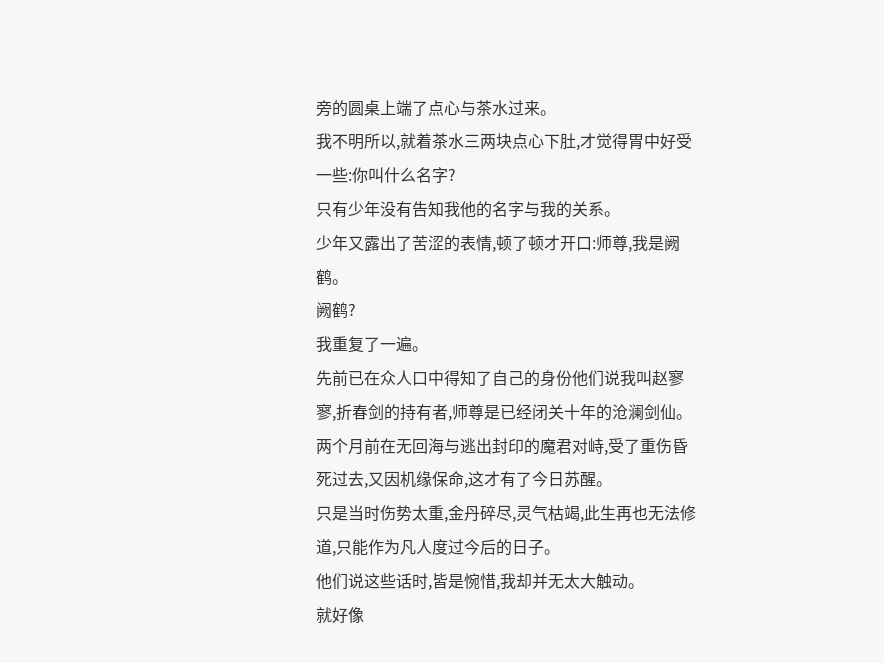旁的圆桌上端了点心与茶水过来。
我不明所以,就着茶水三两块点心下肚,才觉得胃中好受一些:你叫什么名字?
只有少年没有告知我他的名字与我的关系。
少年又露出了苦涩的表情,顿了顿才开口:师尊,我是阙鹤。
阙鹤?
我重复了一遍。
先前已在众人口中得知了自己的身份他们说我叫赵寥寥,折春剑的持有者,师尊是已经闭关十年的沧澜剑仙。
两个月前在无回海与逃出封印的魔君对峙,受了重伤昏死过去,又因机缘保命,这才有了今日苏醒。
只是当时伤势太重,金丹碎尽,灵气枯竭,此生再也无法修道,只能作为凡人度过今后的日子。
他们说这些话时,皆是惋惜,我却并无太大触动。
就好像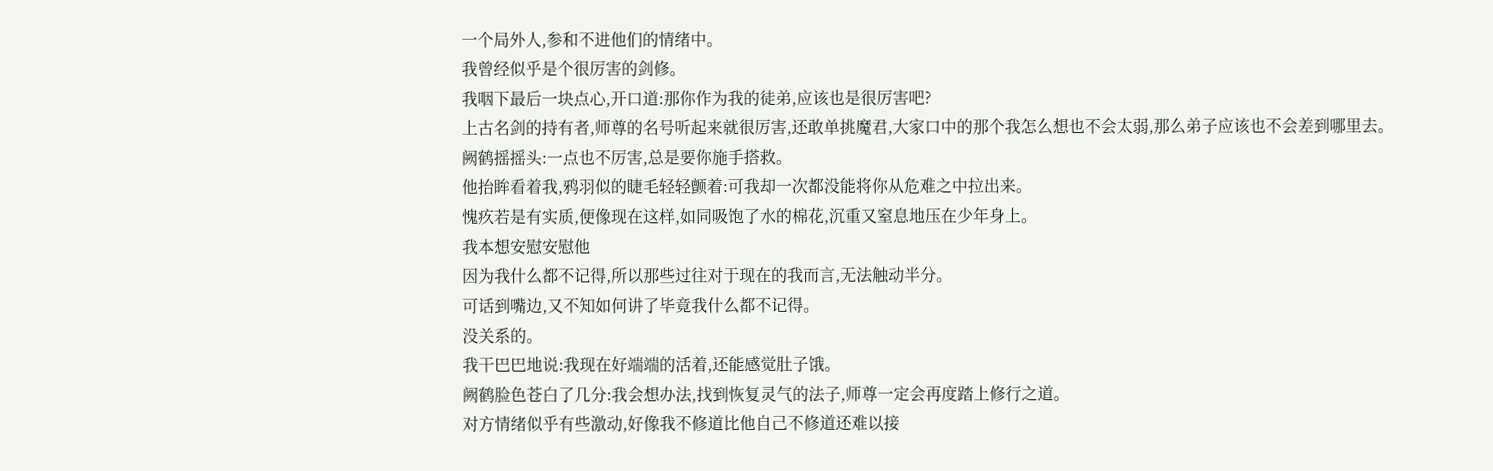一个局外人,参和不进他们的情绪中。
我曾经似乎是个很厉害的剑修。
我咽下最后一块点心,开口道:那你作为我的徒弟,应该也是很厉害吧?
上古名剑的持有者,师尊的名号听起来就很厉害,还敢单挑魔君,大家口中的那个我怎么想也不会太弱,那么弟子应该也不会差到哪里去。
阙鹤摇摇头:一点也不厉害,总是要你施手搭救。
他抬眸看着我,鸦羽似的睫毛轻轻颤着:可我却一次都没能将你从危难之中拉出来。
愧疚若是有实质,便像现在这样,如同吸饱了水的棉花,沉重又窒息地压在少年身上。
我本想安慰安慰他
因为我什么都不记得,所以那些过往对于现在的我而言,无法触动半分。
可话到嘴边,又不知如何讲了毕竟我什么都不记得。
没关系的。
我干巴巴地说:我现在好端端的活着,还能感觉肚子饿。
阙鹤脸色苍白了几分:我会想办法,找到恢复灵气的法子,师尊一定会再度踏上修行之道。
对方情绪似乎有些激动,好像我不修道比他自己不修道还难以接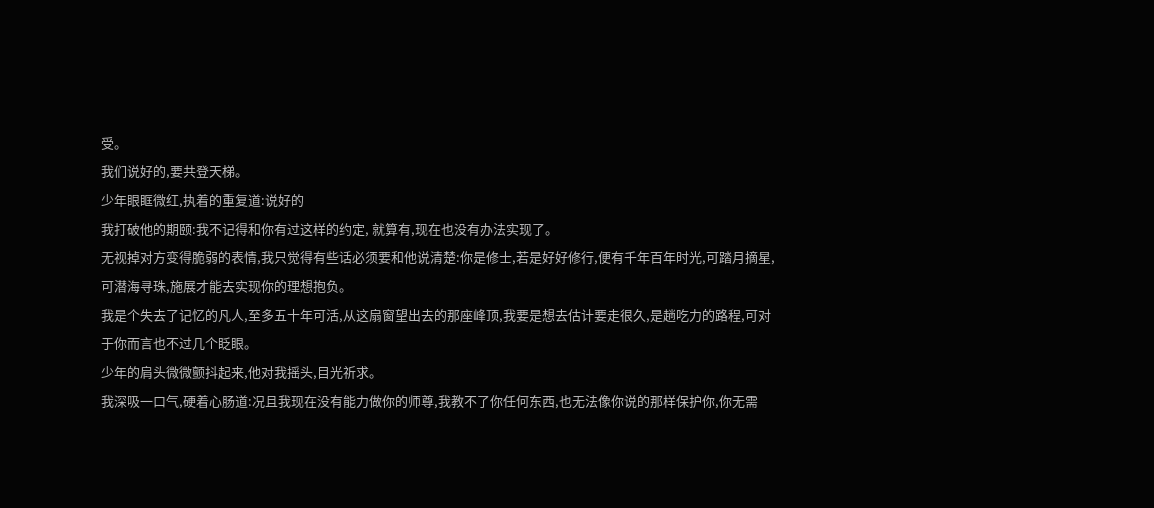受。
我们说好的,要共登天梯。
少年眼眶微红,执着的重复道:说好的
我打破他的期颐:我不记得和你有过这样的约定, 就算有,现在也没有办法实现了。
无视掉对方变得脆弱的表情,我只觉得有些话必须要和他说清楚:你是修士,若是好好修行,便有千年百年时光,可踏月摘星,可潜海寻珠,施展才能去实现你的理想抱负。
我是个失去了记忆的凡人,至多五十年可活,从这扇窗望出去的那座峰顶,我要是想去估计要走很久,是趟吃力的路程,可对于你而言也不过几个眨眼。
少年的肩头微微颤抖起来,他对我摇头,目光祈求。
我深吸一口气,硬着心肠道:况且我现在没有能力做你的师尊,我教不了你任何东西,也无法像你说的那样保护你,你无需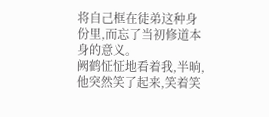将自己框在徒弟这种身份里,而忘了当初修道本身的意义。
阙鹤怔怔地看着我,半晌,他突然笑了起来,笑着笑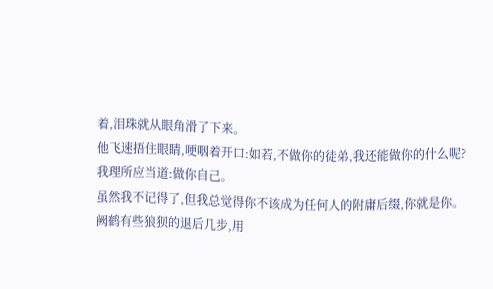着,泪珠就从眼角滑了下来。
他飞速捂住眼睛,哽咽着开口:如若,不做你的徒弟,我还能做你的什么呢?
我理所应当道:做你自己。
虽然我不记得了,但我总觉得你不该成为任何人的附庸后缀,你就是你。
阙鹤有些狼狈的退后几步,用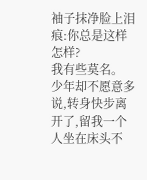袖子抹净脸上泪痕:你总是这样
怎样?
我有些莫名。
少年却不愿意多说,转身快步离开了,留我一个人坐在床头不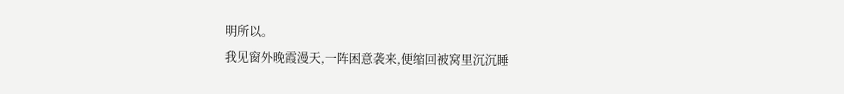明所以。
我见窗外晚霞漫天,一阵困意袭来,便缩回被窝里沉沉睡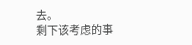去。
剩下该考虑的事